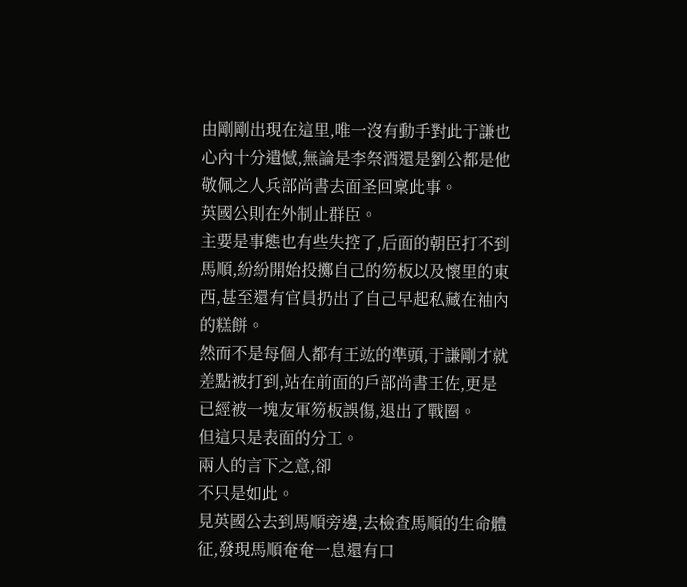由剛剛出現在這里,唯一沒有動手對此于謙也心內十分遺憾,無論是李祭酒還是劉公都是他敬佩之人兵部尚書去面圣回稟此事。
英國公則在外制止群臣。
主要是事態也有些失控了,后面的朝臣打不到馬順,紛紛開始投擲自己的笏板以及懷里的東西,甚至還有官員扔出了自己早起私藏在袖內的糕餅。
然而不是每個人都有王竑的準頭,于謙剛才就差點被打到,站在前面的戶部尚書王佐,更是已經被一塊友軍笏板誤傷,退出了戰圈。
但這只是表面的分工。
兩人的言下之意,卻
不只是如此。
見英國公去到馬順旁邊,去檢查馬順的生命體征,發現馬順奄奄一息還有口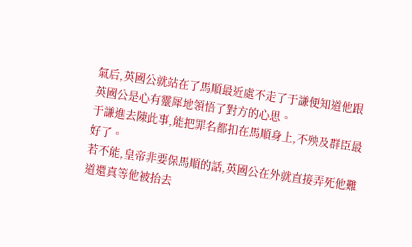氣后,英國公就站在了馬順最近處不走了于謙便知道他跟英國公是心有靈犀地領悟了對方的心思。
于謙進去陳此事,能把罪名都扣在馬順身上,不殃及群臣最好了。
若不能,皇帝非要保馬順的話,英國公在外就直接弄死他難道還真等他被抬去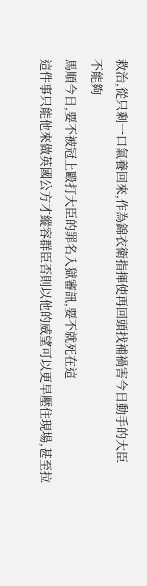救治,從只剩一口氣養回來,作為錦衣衛指揮使再回頭找補禍害今日動手的大臣
不能夠
馬順今日,要不被冠上毆打大臣的罪名入獄審訊,要不就死在這
這件事只能他來做英國公方才縱容群臣否則以他的威望可以更早壓住現場,甚至拉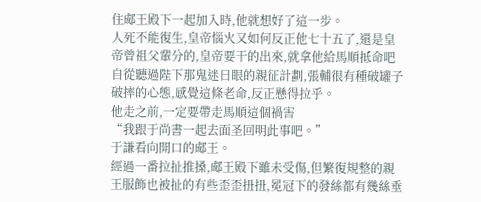住郕王殿下一起加入時,他就想好了這一步。
人死不能復生,皇帝惱火又如何反正他七十五了,還是皇帝曾祖父輩分的,皇帝要干的出來,就拿他給馬順抵命吧
自從聽過陛下那鬼迷日眼的親征計劃,張輔很有種破罐子破摔的心態,感覺這條老命,反正懸得拉乎。
他走之前,一定要帶走馬順這個禍害
“我跟于尚書一起去面圣回明此事吧。”
于謙看向開口的郕王。
經過一番拉扯推搡,郕王殿下雖未受傷,但繁復規整的親王服飾也被扯的有些歪歪扭扭,冕冠下的發絲都有幾絲垂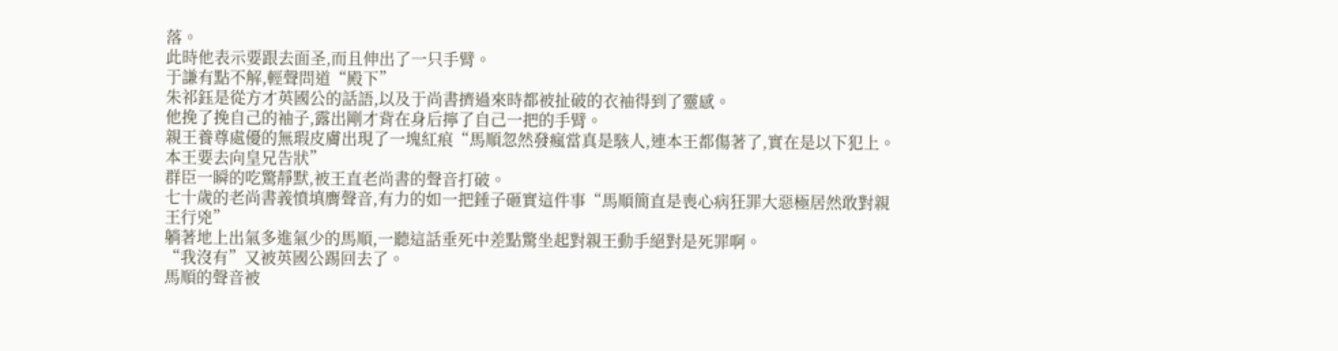落。
此時他表示要跟去面圣,而且伸出了一只手臂。
于謙有點不解,輕聲問道“殿下”
朱祁鈺是從方才英國公的話語,以及于尚書擠過來時都被扯破的衣袖得到了靈感。
他挽了挽自己的袖子,露出剛才背在身后擰了自己一把的手臂。
親王養尊處優的無瑕皮膚出現了一塊紅痕“馬順忽然發瘋當真是駭人,連本王都傷著了,實在是以下犯上。本王要去向皇兄告狀”
群臣一瞬的吃驚靜默,被王直老尚書的聲音打破。
七十歲的老尚書義憤填膺聲音,有力的如一把錘子砸實這件事“馬順簡直是喪心病狂罪大惡極居然敢對親王行兇”
躺著地上出氣多進氣少的馬順,一聽這話垂死中差點驚坐起對親王動手絕對是死罪啊。
“我沒有”又被英國公踢回去了。
馬順的聲音被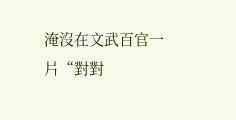淹沒在文武百官一片“對對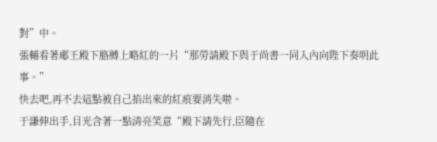對”中。
張輔看著郕王殿下胳膊上略紅的一片“那勞請殿下與于尚書一同入內向陛下奏明此事。”
快去吧,再不去這點被自己掐出來的紅痕要消失啦。
于謙伸出手,目光含著一點清亮笑意“殿下請先行,臣隨在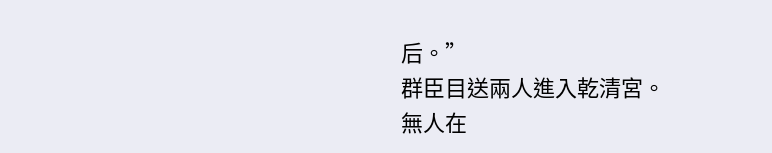后。”
群臣目送兩人進入乾清宮。
無人在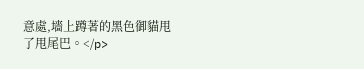意處,墻上蹲著的黑色御貓甩了甩尾巴。</p>